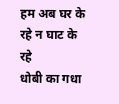हम अब घर के रहे न घाट के रहे
धोबी का गधा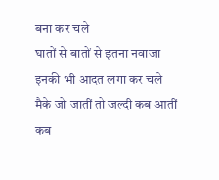बना कर चले
घातों से बातों से इतना नवाजा
इनकी भी आदत लगा कर चले
मैके जो जातीं तो जल्दी कब आतीं
कब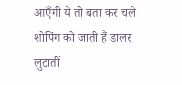आएँगी ये तो बता कर चले
शोपिंग को जाती हैं डालर लुटातीं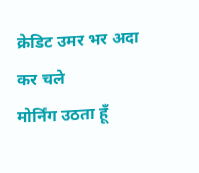क्रेडिट उमर भर अदा कर चले
मोर्निंग उठता हूँ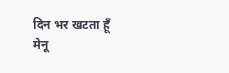दिन भर खटता हूँ
मेनू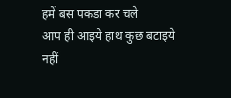हमें बस पकडा कर चले
आप ही आइये हाथ कुछ बटाइये
नहीं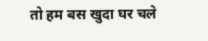तो हम बस खुदा घर चले